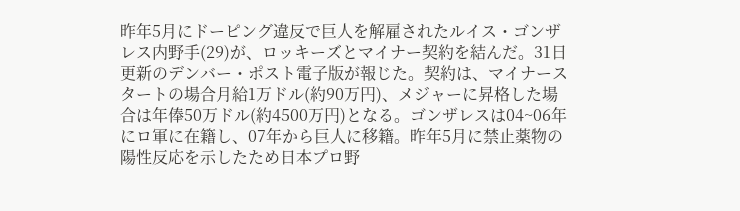昨年5月にドーピング違反で巨人を解雇されたルイス・ゴンザレス内野手(29)が、ロッキーズとマイナー契約を結んだ。31日更新のデンバー・ポスト電子版が報じた。契約は、マイナースタートの場合月給1万ドル(約90万円)、メジャーに昇格した場合は年俸50万ドル(約4500万円)となる。ゴンザレスは04~06年にロ軍に在籍し、07年から巨人に移籍。昨年5月に禁止薬物の陽性反応を示したため日本プロ野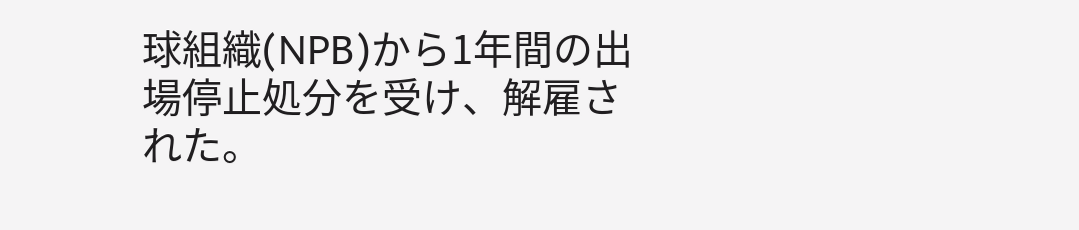球組織(NPB)から1年間の出場停止処分を受け、解雇された。